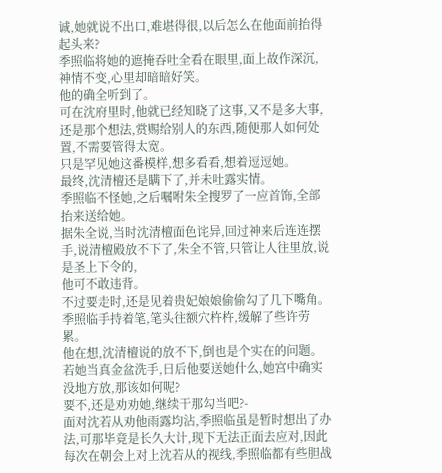诚,她就说不出口,难堪得很,以后怎么在他面前抬得起头来?
季照临将她的遮掩吞吐全看在眼里,面上故作深沉,神情不变,心里却暗暗好笑。
他的确全听到了。
可在沈府里时,他就已经知晓了这事,又不是多大事,还是那个想法,赏赐给别人的东西,随便那人如何处置,不需要管得太宽。
只是罕见她这番模样,想多看看,想着逗逗她。
最终,沈清檀还是瞒下了,并未吐露实情。
季照临不怪她,之后嘱咐朱全搜罗了一应首饰,全部抬来送给她。
据朱全说,当时沈清檀面色诧异,回过神来后连连摆手,说清檀殿放不下了,朱全不管,只管让人往里放,说是圣上下令的,
他可不敢违背。
不过要走时,还是见着贵妃娘娘偷偷勾了几下嘴角。
季照临手持着笔,笔头往额穴杵杵,缓解了些许劳累。
他在想,沈清檀说的放不下,倒也是个实在的问题。
若她当真金盆洗手,日后他要送她什么,她宫中确实没地方放,那该如何呢?
要不,还是劝劝她,继续干那勾当吧?-
面对沈若从劝他雨露均沾,季照临虽是暂时想出了办法,可那毕竟是长久大计,现下无法正面去应对,因此每次在朝会上对上沈若从的视线,季照临都有些胆战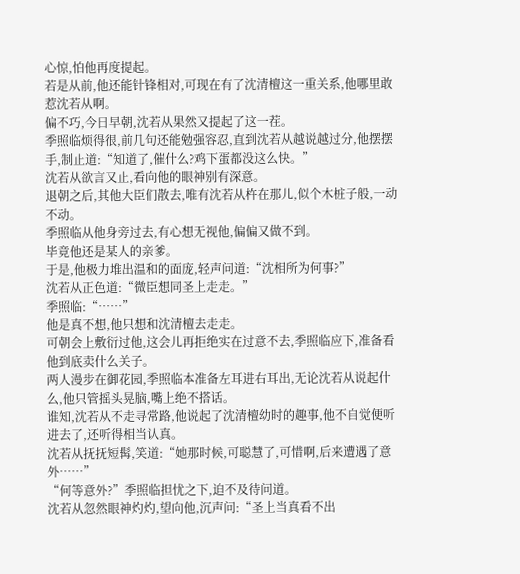心惊,怕他再度提起。
若是从前,他还能针锋相对,可现在有了沈清檀这一重关系,他哪里敢惹沈若从啊。
偏不巧,今日早朝,沈若从果然又提起了这一茬。
季照临烦得很,前几句还能勉强容忍,直到沈若从越说越过分,他摆摆手,制止道:“知道了,催什么?鸡下蛋都没这么快。”
沈若从欲言又止,看向他的眼神别有深意。
退朝之后,其他大臣们散去,唯有沈若从杵在那儿,似个木桩子般,一动不动。
季照临从他身旁过去,有心想无视他,偏偏又做不到。
毕竟他还是某人的亲爹。
于是,他极力堆出温和的面庞,轻声问道:“沈相所为何事?”
沈若从正色道:“微臣想同圣上走走。”
季照临:“……”
他是真不想,他只想和沈清檀去走走。
可朝会上敷衍过他,这会儿再拒绝实在过意不去,季照临应下,准备看他到底卖什么关子。
两人漫步在御花园,季照临本准备左耳进右耳出,无论沈若从说起什么,他只管摇头晃脑,嘴上绝不搭话。
谁知,沈若从不走寻常路,他说起了沈清檀幼时的趣事,他不自觉便听进去了,还听得相当认真。
沈若从抚抚短髯,笑道:“她那时候,可聪慧了,可惜啊,后来遭遇了意外……”
“何等意外?”季照临担忧之下,迫不及待问道。
沈若从忽然眼神灼灼,望向他,沉声问:“圣上当真看不出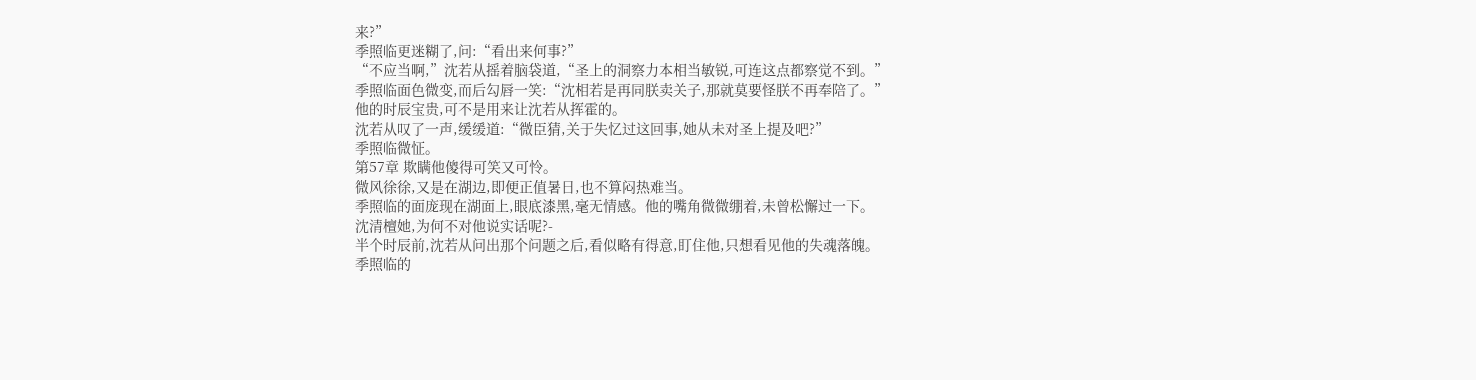来?”
季照临更迷糊了,问:“看出来何事?”
“不应当啊,”沈若从摇着脑袋道,“圣上的洞察力本相当敏锐,可连这点都察觉不到。”
季照临面色微变,而后勾唇一笑:“沈相若是再同朕卖关子,那就莫要怪朕不再奉陪了。”
他的时辰宝贵,可不是用来让沈若从挥霍的。
沈若从叹了一声,缓缓道:“微臣猜,关于失忆过这回事,她从未对圣上提及吧?”
季照临微怔。
第57章 欺瞒他傻得可笑又可怜。
微风徐徐,又是在湖边,即便正值暑日,也不算闷热难当。
季照临的面庞现在湖面上,眼底漆黑,毫无情感。他的嘴角微微绷着,未曾松懈过一下。
沈清檀她,为何不对他说实话呢?-
半个时辰前,沈若从问出那个问题之后,看似略有得意,盯住他,只想看见他的失魂落魄。
季照临的